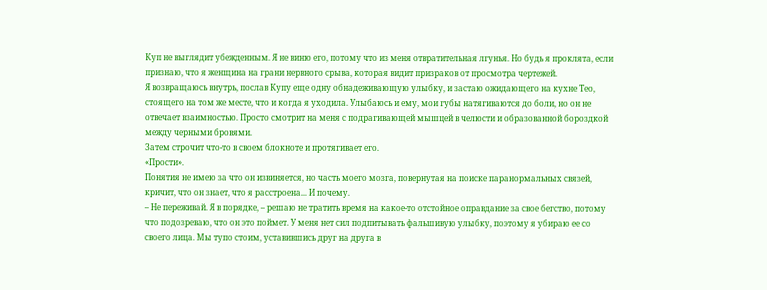Куп не выглядит убежденным. Я не виню его, потому что из меня отвратительная лгунья. Но будь я проклята, если признаю, что я женщина на грани нервного срыва, которая видит призраков от просмотра чертежей.
Я возвращаюсь внутрь, послав Купу еще одну обнадеживающую улыбку, и застаю ожидающего на кухне Тео, стоящего на том же месте, что и когда я уходила. Улыбаюсь и ему, мои губы натягиваются до боли, но он не отвечает взаимностью. Просто смотрит на меня с подрагивающей мышцей в челюсти и образованной бороздкой между черными бровями.
Затем строчит что-то в своем блокноте и протягивает его.
«Прости».
Понятия не имею за что он извиняется, но часть моего мозга, повернутая на поиске паранормальных связей, кричит, что он знает, что я расстроена... И почему.
– Не переживай. Я в порядке, – решаю не тратить время на какое-то отстойное оправдание за свое бегство, потому что подозреваю, что он это поймет. У меня нет сил подпитывать фальшивую улыбку, поэтому я убираю ее со своего лица. Мы тупо стоим, уставившись друг на друга в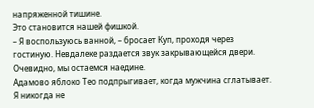напряженной тишине.
Это становится нашей фишкой.
– Я воспользуюсь ванной, – бросает Куп, проходя через гостиную. Невдалеке раздается звук закрывающейся двери. Очевидно, мы остаемся наедине.
Адамово яблоко Тео подпрыгивает, когда мужчина сглатывает. Я никогда не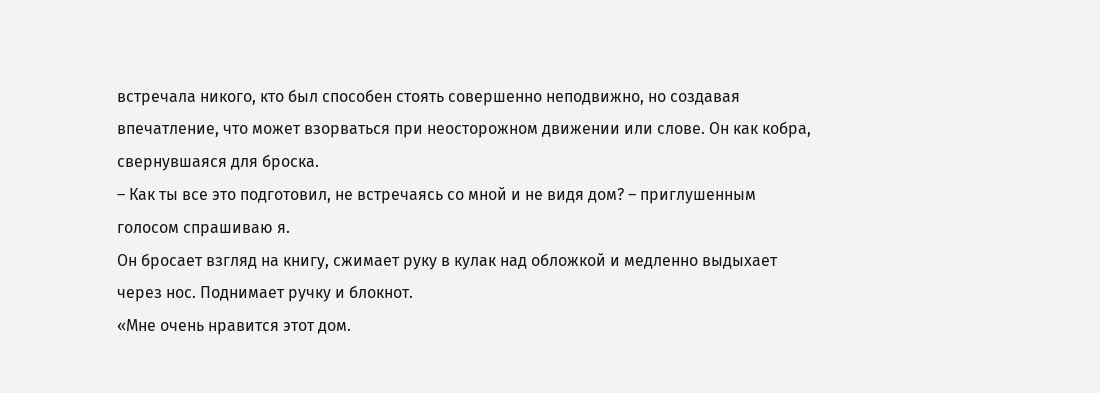встречала никого, кто был способен стоять совершенно неподвижно, но создавая впечатление, что может взорваться при неосторожном движении или слове. Он как кобра, свернувшаяся для броска.
– Как ты все это подготовил, не встречаясь со мной и не видя дом? – приглушенным голосом спрашиваю я.
Он бросает взгляд на книгу, сжимает руку в кулак над обложкой и медленно выдыхает через нос. Поднимает ручку и блокнот.
«Мне очень нравится этот дом.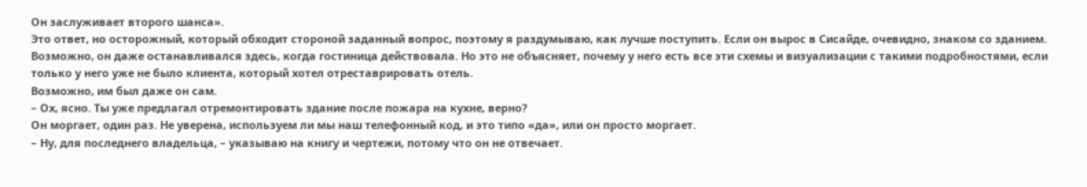Он заслуживает второго шанса».
Это ответ, но осторожный, который обходит стороной заданный вопрос, поэтому я раздумываю, как лучше поступить. Если он вырос в Сисайде, очевидно, знаком со зданием. Возможно, он даже останавливался здесь, когда гостиница действовала. Но это не объясняет, почему у него есть все эти схемы и визуализации с такими подробностями, если только у него уже не было клиента, который хотел отреставрировать отель.
Возможно, им был даже он сам.
– Ох, ясно. Ты уже предлагал отремонтировать здание после пожара на кухне, верно?
Он моргает, один раз. Не уверена, используем ли мы наш телефонный код, и это типо «да», или он просто моргает.
– Ну, для последнего владельца, – указываю на книгу и чертежи, потому что он не отвечает.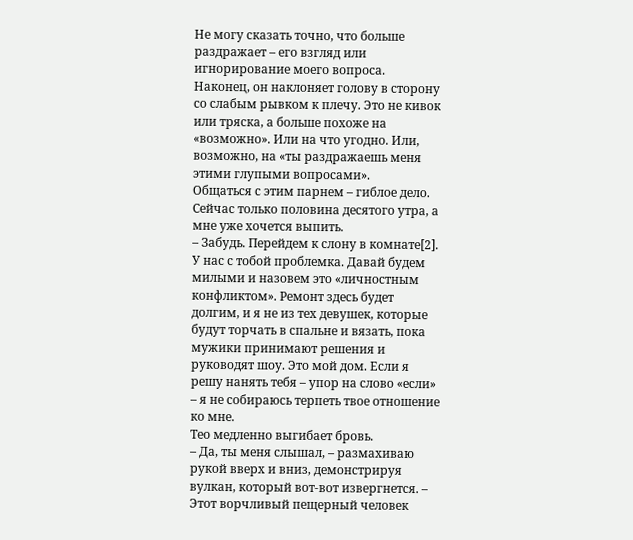Не могу сказать точно, что больше раздражает – его взгляд или игнорирование моего вопроса.
Наконец, он наклоняет голову в сторону со слабым рывком к плечу. Это не кивок или тряска, а больше похоже на «возможно». Или на что угодно. Или, возможно, на «ты раздражаешь меня этими глупыми вопросами».
Общаться с этим парнем – гиблое дело. Сейчас только половина десятого утра, а мне уже хочется выпить.
– Забудь. Перейдем к слону в комнате[2]. У нас с тобой проблемка. Давай будем милыми и назовем это «личностным конфликтом». Ремонт здесь будет долгим, и я не из тех девушек, которые будут торчать в спальне и вязать, пока мужики принимают решения и руководят шоу. Это мой дом. Если я решу нанять тебя – упор на слово «если» – я не собираюсь терпеть твое отношение ко мне.
Тео медленно выгибает бровь.
– Да, ты меня слышал, – размахиваю рукой вверх и вниз, демонстрируя вулкан, который вот-вот извергнется. – Этот ворчливый пещерный человек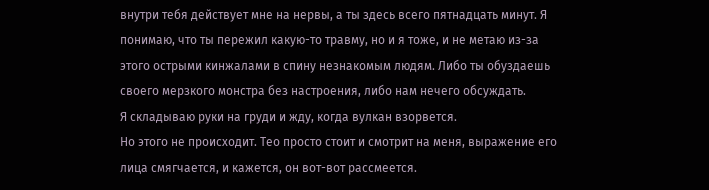внутри тебя действует мне на нервы, а ты здесь всего пятнадцать минут. Я понимаю, что ты пережил какую-то травму, но и я тоже, и не метаю из-за этого острыми кинжалами в спину незнакомым людям. Либо ты обуздаешь своего мерзкого монстра без настроения, либо нам нечего обсуждать.
Я складываю руки на груди и жду, когда вулкан взорвется.
Но этого не происходит. Тео просто стоит и смотрит на меня, выражение его лица смягчается, и кажется, он вот-вот рассмеется.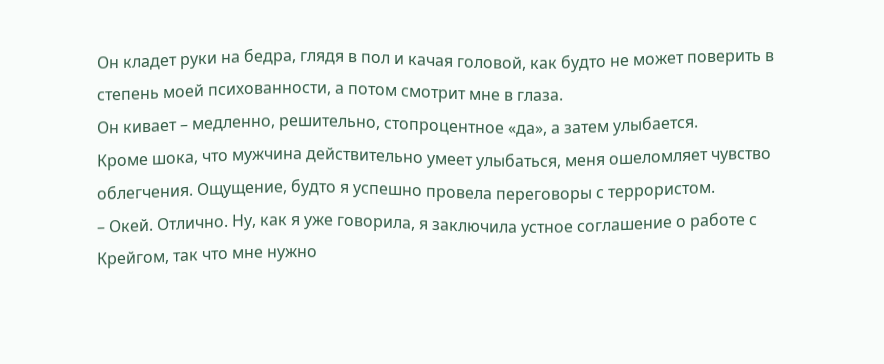Он кладет руки на бедра, глядя в пол и качая головой, как будто не может поверить в степень моей психованности, а потом смотрит мне в глаза.
Он кивает – медленно, решительно, стопроцентное «да», а затем улыбается.
Кроме шока, что мужчина действительно умеет улыбаться, меня ошеломляет чувство облегчения. Ощущение, будто я успешно провела переговоры с террористом.
– Окей. Отлично. Ну, как я уже говорила, я заключила устное соглашение о работе с Крейгом, так что мне нужно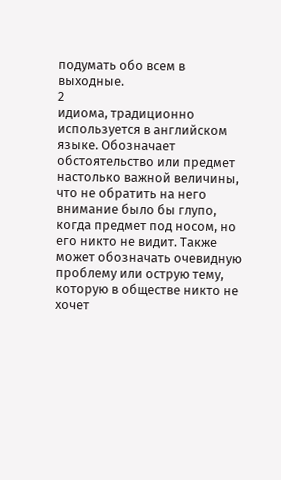подумать обо всем в выходные.
2
идиома, традиционно используется в английском языке. Обозначает обстоятельство или предмет настолько важной величины, что не обратить на него внимание было бы глупо, когда предмет под носом, но его никто не видит. Также может обозначать очевидную проблему или острую тему, которую в обществе никто не хочет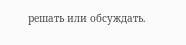решать или обсуждать.